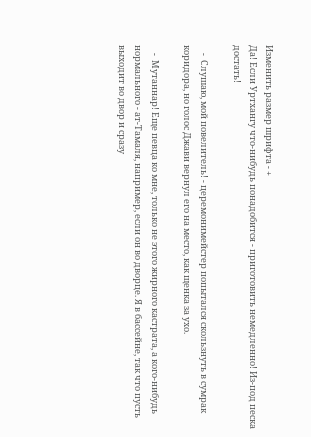Изменить размер шрифта - +
Да! Если Уртхангу что-нибудь понадобится - приготовить немедленно! Из-под песка достать!

    -  Слушаю, мой повелитель! - церемонимейстер попытался скользнуть в сумрак коридора, но голос Джави вернул его на место, как щенка за ухо.

    -  Мутаннар! Еще певца ко мне, только не этого жирного кастрата, а кого-нибудь нормального - ат-Тамаля, например, если он во дворце. Я в бассейне, так что пусть выходит во двор и сразу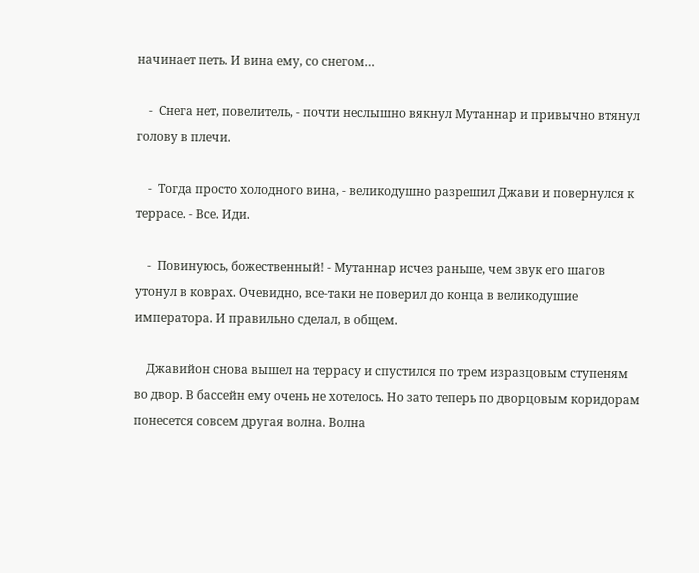начинает петь. И вина ему, со снегом…

    -  Снега нет, повелитель, - почти неслышно вякнул Мутаннар и привычно втянул голову в плечи.

    -  Тогда просто холодного вина, - великодушно разрешил Джави и повернулся к террасе. - Все. Иди.

    -  Повинуюсь, божественный! - Мутаннар исчез раньше, чем звук его шагов утонул в коврах. Очевидно, все-таки не поверил до конца в великодушие императора. И правильно сделал, в общем.

    Джавийон снова вышел на террасу и спустился по трем изразцовым ступеням во двор. В бассейн ему очень не хотелось. Но зато теперь по дворцовым коридорам понесется совсем другая волна. Волна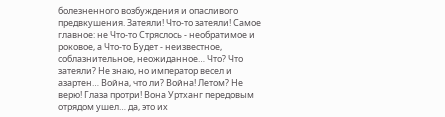болезненного возбуждения и опасливого предвкушения. Затеяли! Что-то затеяли! Самое главное: не Что-то Стряслось - необратимое и роковое, а Что-то Будет - неизвестное, соблазнительное, неожиданное… Что? Что затеяли? Не знаю, но император весел и азартен… Война, что ли? Война! Летом? Не верю! Глаза протри! Вона Уртханг передовым отрядом ушел… да, это их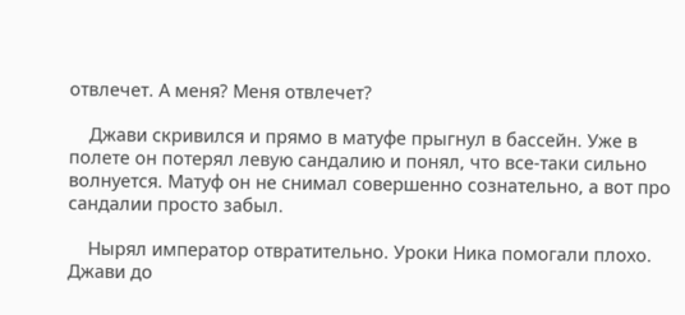отвлечет. А меня? Меня отвлечет?

    Джави скривился и прямо в матуфе прыгнул в бассейн. Уже в полете он потерял левую сандалию и понял, что все-таки сильно волнуется. Матуф он не снимал совершенно сознательно, а вот про сандалии просто забыл.

    Нырял император отвратительно. Уроки Ника помогали плохо. Джави до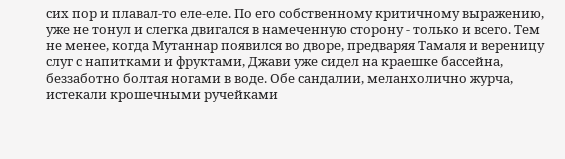сих пор и плавал-то еле-еле. По его собственному критичному выражению, уже не тонул и слегка двигался в намеченную сторону - только и всего. Тем не менее, когда Мутаннар появился во дворе, предваряя Тамаля и вереницу слуг с напитками и фруктами, Джави уже сидел на краешке бассейна, беззаботно болтая ногами в воде. Обе сандалии, меланхолично журча, истекали крошечными ручейками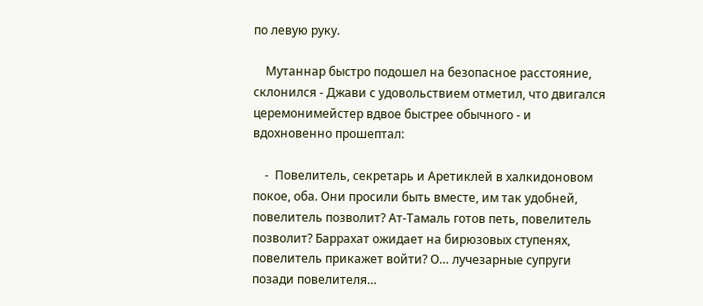по левую руку.

    Мутаннар быстро подошел на безопасное расстояние, склонился - Джави с удовольствием отметил, что двигался церемонимейстер вдвое быстрее обычного - и вдохновенно прошептал:

    -  Повелитель, секретарь и Аретиклей в халкидоновом покое, оба. Они просили быть вместе, им так удобней, повелитель позволит? Ат-Тамаль готов петь, повелитель позволит? Баррахат ожидает на бирюзовых ступенях, повелитель прикажет войти? О… лучезарные супруги позади повелителя…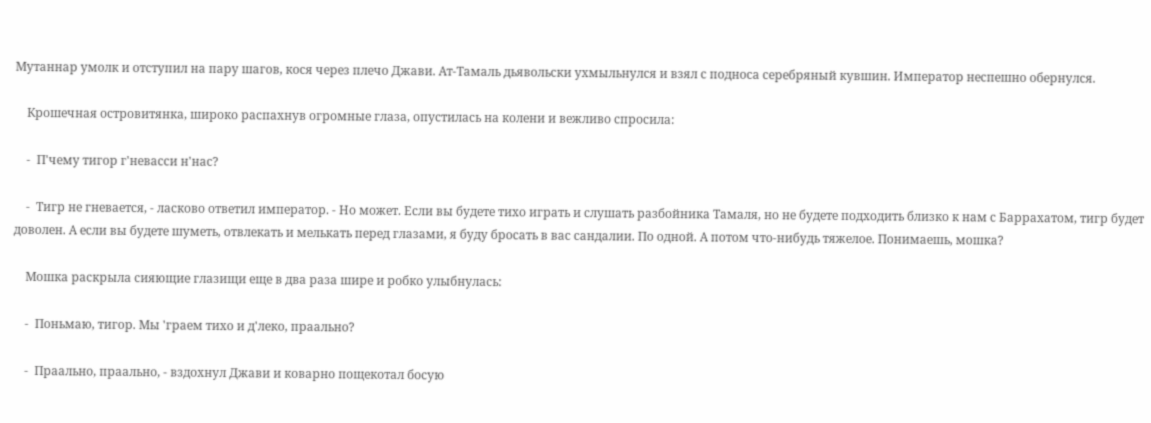Мутаннар умолк и отступил на пару шагов, кося через плечо Джави. Ат-Тамаль дьявольски ухмыльнулся и взял с подноса серебряный кувшин. Император неспешно обернулся.

    Крошечная островитянка, широко распахнув огромные глаза, опустилась на колени и вежливо спросила:

    -  П'чему тигор г'невасси н'нас?

    -  Тигр не гневается, - ласково ответил император. - Но может. Если вы будете тихо играть и слушать разбойника Тамаля, но не будете подходить близко к нам с Баррахатом, тигр будет доволен. А если вы будете шуметь, отвлекать и мелькать перед глазами, я буду бросать в вас сандалии. По одной. А потом что-нибудь тяжелое. Понимаешь, мошка?

    Мошка раскрыла сияющие глазищи еще в два раза шире и робко улыбнулась:

    -  Поньмаю, тигор. Мы 'граем тихо и д'леко, праально?

    -  Праально, праально, - вздохнул Джави и коварно пощекотал босую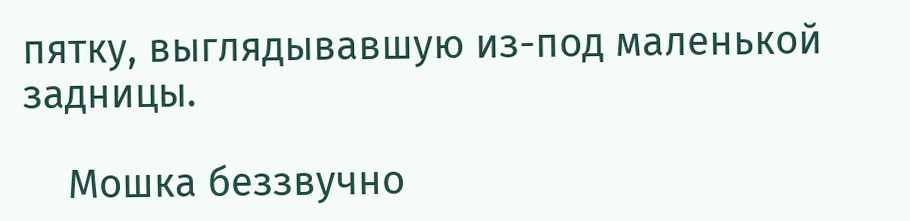пятку, выглядывавшую из-под маленькой задницы.

    Мошка беззвучно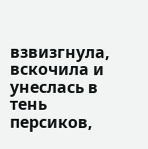взвизгнула, вскочила и унеслась в тень персиков,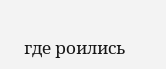где роились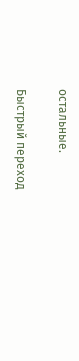остальные.

Быстрый переход